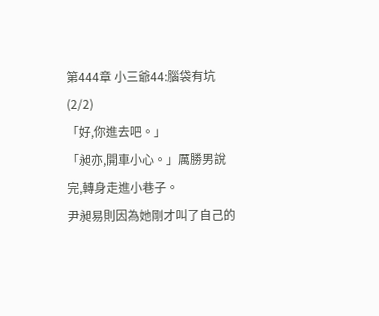第444章 小三爺44:腦袋有坑(2/2)
「好,你進去吧。」
「昶亦,開車小心。」厲勝男說完,轉身走進小巷子。
尹昶易則因為她剛才叫了自己的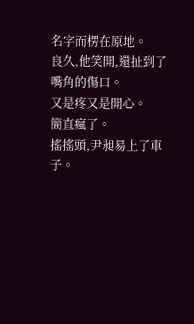名字而楞在原地。
良久,他笑開,還扯到了嘴角的傷口。
又是疼又是開心。
簡直瘋了。
搖搖頭,尹昶易上了車子。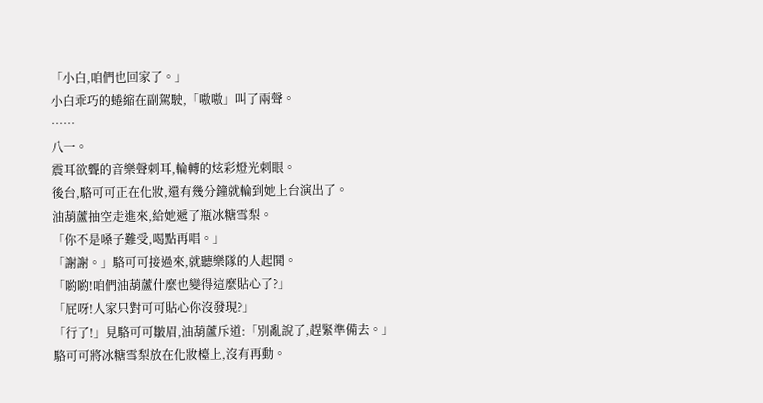「小白,咱們也回家了。」
小白乖巧的蜷縮在副駕駛,「嗷嗷」叫了兩聲。
……
八一。
震耳欲聾的音樂聲刺耳,輪轉的炫彩燈光刺眼。
後台,駱可可正在化妝,還有幾分鐘就輪到她上台演出了。
油葫蘆抽空走進來,給她遞了瓶冰糖雪梨。
「你不是嗓子難受,喝點再唱。」
「謝謝。」駱可可接過來,就聽樂隊的人起鬨。
「喲喲!咱們油葫蘆什麼也變得這麼貼心了?」
「屁呀!人家只對可可貼心你沒發現?」
「行了!」見駱可可皺眉,油葫蘆斥道:「別亂說了,趕緊準備去。」
駱可可將冰糖雪梨放在化妝檯上,沒有再動。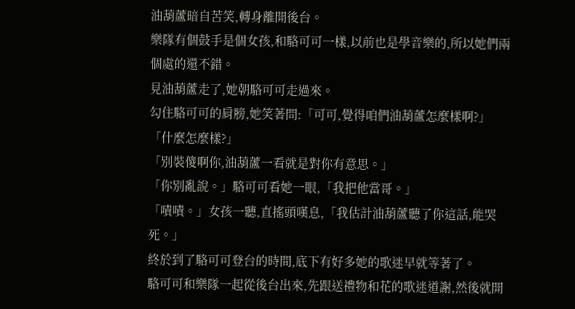油葫蘆暗自苦笑,轉身離開後台。
樂隊有個鼓手是個女孩,和駱可可一樣,以前也是學音樂的,所以她們兩個處的還不錯。
見油葫蘆走了,她朝駱可可走過來。
勾住駱可可的肩膀,她笑著問:「可可,覺得咱們油葫蘆怎麼樣啊?」
「什麼怎麼樣?」
「別裝傻啊你,油葫蘆一看就是對你有意思。」
「你別亂說。」駱可可看她一眼,「我把他當哥。」
「嘖嘖。」女孩一聽,直搖頭嘆息,「我估計油葫蘆聽了你這話,能哭死。」
終於到了駱可可登台的時間,底下有好多她的歌迷早就等著了。
駱可可和樂隊一起從後台出來,先跟送禮物和花的歌迷道謝,然後就開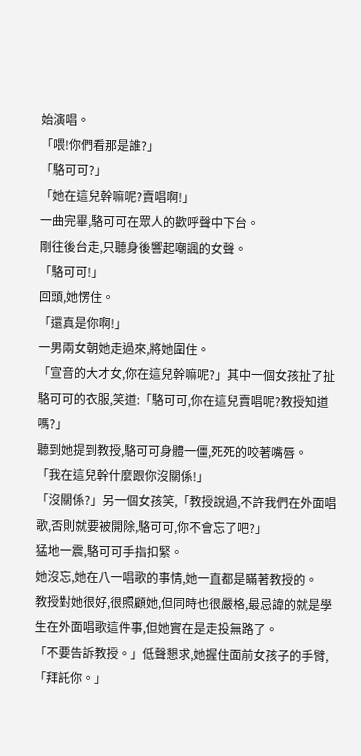始演唱。
「喂!你們看那是誰?」
「駱可可?」
「她在這兒幹嘛呢?賣唱啊!」
一曲完畢,駱可可在眾人的歡呼聲中下台。
剛往後台走,只聽身後響起嘲諷的女聲。
「駱可可!」
回頭,她愣住。
「還真是你啊!」
一男兩女朝她走過來,將她圍住。
「宣音的大才女,你在這兒幹嘛呢?」其中一個女孩扯了扯駱可可的衣服,笑道:「駱可可,你在這兒賣唱呢?教授知道嗎?」
聽到她提到教授,駱可可身體一僵,死死的咬著嘴唇。
「我在這兒幹什麼跟你沒關係!」
「沒關係?」另一個女孩笑,「教授說過,不許我們在外面唱歌,否則就要被開除,駱可可,你不會忘了吧?」
猛地一震,駱可可手指扣緊。
她沒忘,她在八一唱歌的事情,她一直都是瞞著教授的。
教授對她很好,很照顧她,但同時也很嚴格,最忌諱的就是學生在外面唱歌這件事,但她實在是走投無路了。
「不要告訴教授。」低聲懇求,她握住面前女孩子的手臂,「拜託你。」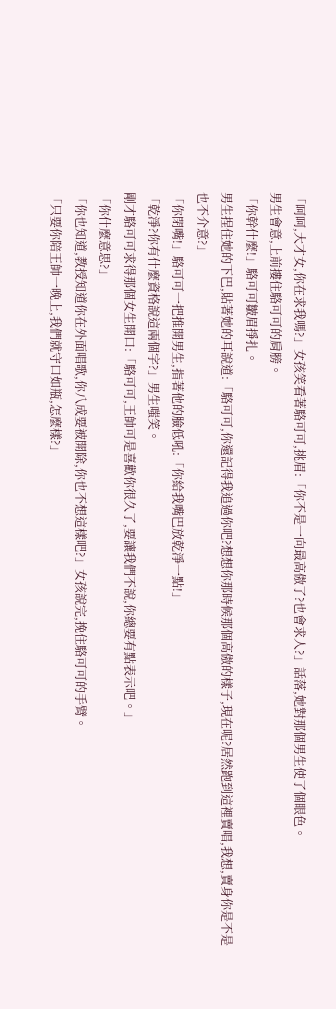「呵呵,大才女,你在求我嗎?」女孩笑看著駱可可,挑眉:「你不是一向最高傲了?也會求人?」話落,她對那個男生使了個眼色。
男生會意,上前摟住駱可可的肩膀。
「你幹什麼!」駱可可皺眉掙扎。
男生捏住她的下巴,貼著她的耳說道:「駱可可,你還記得我追過你吧?想想你那時候那個高傲的樣子,現在呢?居然跑到這裡賣唱,我想,賣身你是不是也不介意?」
「你閉嘴!」駱可可一把推開男生,指著他的臉低吼:「你給我嘴巴放乾淨一點!」
「乾淨?你有什麼資格說這兩個字?」男生嗤笑。
剛才駱可可求得那個女生開口:「駱可可,王帥可是喜歡你很久了,要讓我們不說,你總要有點表示吧。」
「你什麼意思?」
「你也知道,教授知道你在外面唱歌,你八成要被開除,你也不想這樣吧?」女孩說完,挽住駱可可的手臂。
「只要你陪王帥一晚上,我們就守口如瓶,怎麼樣?」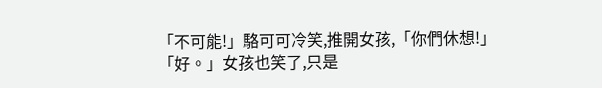「不可能!」駱可可冷笑,推開女孩,「你們休想!」
「好。」女孩也笑了,只是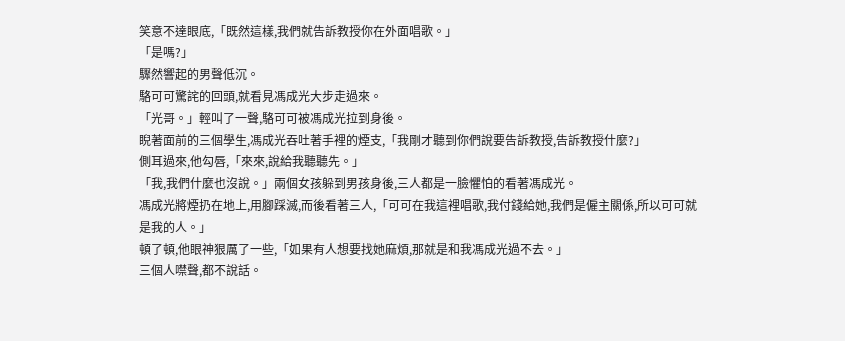笑意不達眼底,「既然這樣,我們就告訴教授你在外面唱歌。」
「是嗎?」
驟然響起的男聲低沉。
駱可可驚詫的回頭,就看見馮成光大步走過來。
「光哥。」輕叫了一聲,駱可可被馮成光拉到身後。
睨著面前的三個學生,馮成光吞吐著手裡的煙支,「我剛才聽到你們說要告訴教授,告訴教授什麼?」
側耳過來,他勾唇,「來來,說給我聽聽先。」
「我,我們什麼也沒說。」兩個女孩躲到男孩身後,三人都是一臉懼怕的看著馮成光。
馮成光將煙扔在地上,用腳踩滅,而後看著三人,「可可在我這裡唱歌,我付錢給她,我們是僱主關係,所以可可就是我的人。」
頓了頓,他眼神狠厲了一些,「如果有人想要找她麻煩,那就是和我馮成光過不去。」
三個人噤聲,都不說話。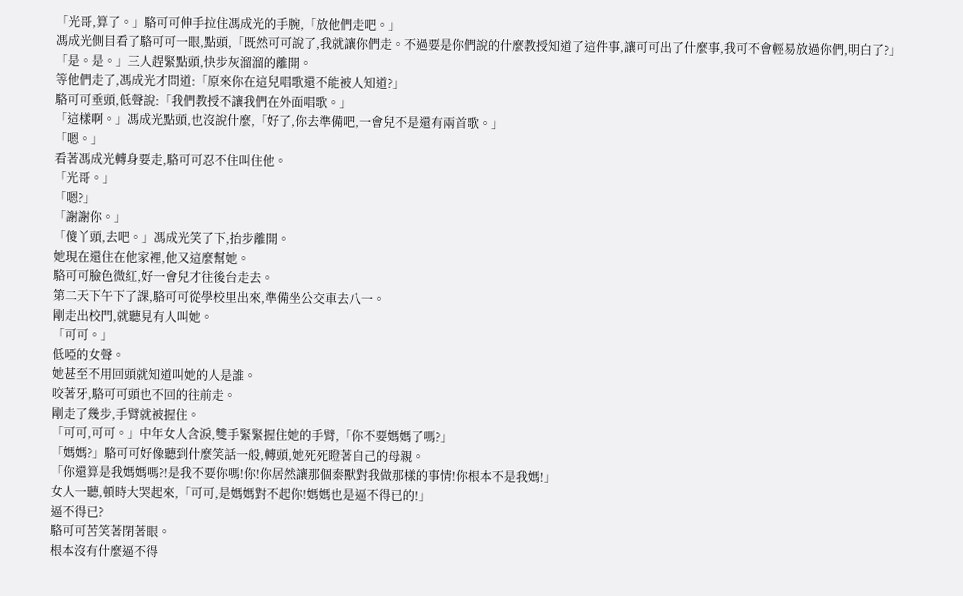「光哥,算了。」駱可可伸手拉住馮成光的手腕,「放他們走吧。」
馮成光側目看了駱可可一眼,點頭,「既然可可說了,我就讓你們走。不過要是你們說的什麼教授知道了這件事,讓可可出了什麼事,我可不會輕易放過你們,明白了?」
「是。是。」三人趕緊點頭,快步灰溜溜的離開。
等他們走了,馮成光才問道:「原來你在這兒唱歌還不能被人知道?」
駱可可垂頭,低聲說:「我們教授不讓我們在外面唱歌。」
「這樣啊。」馮成光點頭,也沒說什麼,「好了,你去準備吧,一會兒不是還有兩首歌。」
「嗯。」
看著馮成光轉身要走,駱可可忍不住叫住他。
「光哥。」
「嗯?」
「謝謝你。」
「傻丫頭,去吧。」馮成光笑了下,抬步離開。
她現在還住在他家裡,他又這麼幫她。
駱可可臉色微紅,好一會兒才往後台走去。
第二天下午下了課,駱可可從學校里出來,準備坐公交車去八一。
剛走出校門,就聽見有人叫她。
「可可。」
低啞的女聲。
她甚至不用回頭就知道叫她的人是誰。
咬著牙,駱可可頭也不回的往前走。
剛走了幾步,手臂就被握住。
「可可,可可。」中年女人含淚,雙手緊緊握住她的手臂,「你不要媽媽了嗎?」
「媽媽?」駱可可好像聽到什麼笑話一般,轉頭,她死死瞪著自己的母親。
「你還算是我媽媽嗎?!是我不要你嗎!你!你居然讓那個秦獸對我做那樣的事情!你根本不是我媽!」
女人一聽,頓時大哭起來,「可可,是媽媽對不起你!媽媽也是逼不得已的!」
逼不得已?
駱可可苦笑著閉著眼。
根本沒有什麼逼不得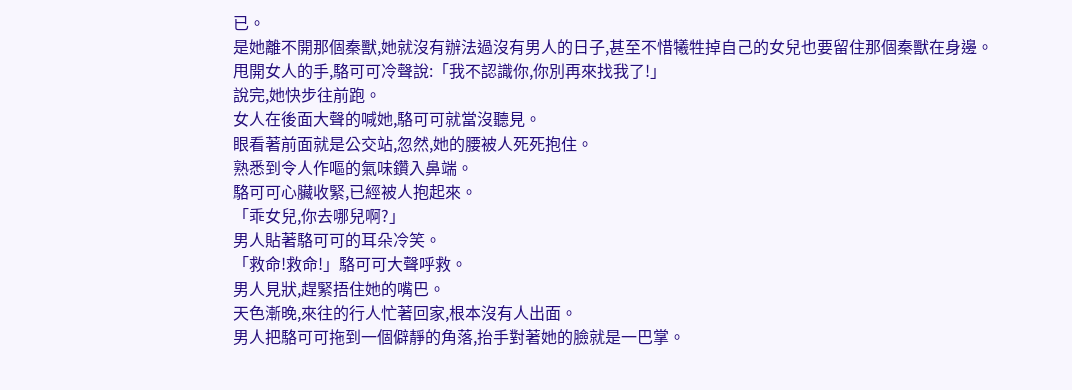已。
是她離不開那個秦獸,她就沒有辦法過沒有男人的日子,甚至不惜犧牲掉自己的女兒也要留住那個秦獸在身邊。
甩開女人的手,駱可可冷聲說:「我不認識你,你別再來找我了!」
說完,她快步往前跑。
女人在後面大聲的喊她,駱可可就當沒聽見。
眼看著前面就是公交站,忽然,她的腰被人死死抱住。
熟悉到令人作嘔的氣味鑽入鼻端。
駱可可心臟收緊,已經被人抱起來。
「乖女兒,你去哪兒啊?」
男人貼著駱可可的耳朵冷笑。
「救命!救命!」駱可可大聲呼救。
男人見狀,趕緊捂住她的嘴巴。
天色漸晚,來往的行人忙著回家,根本沒有人出面。
男人把駱可可拖到一個僻靜的角落,抬手對著她的臉就是一巴掌。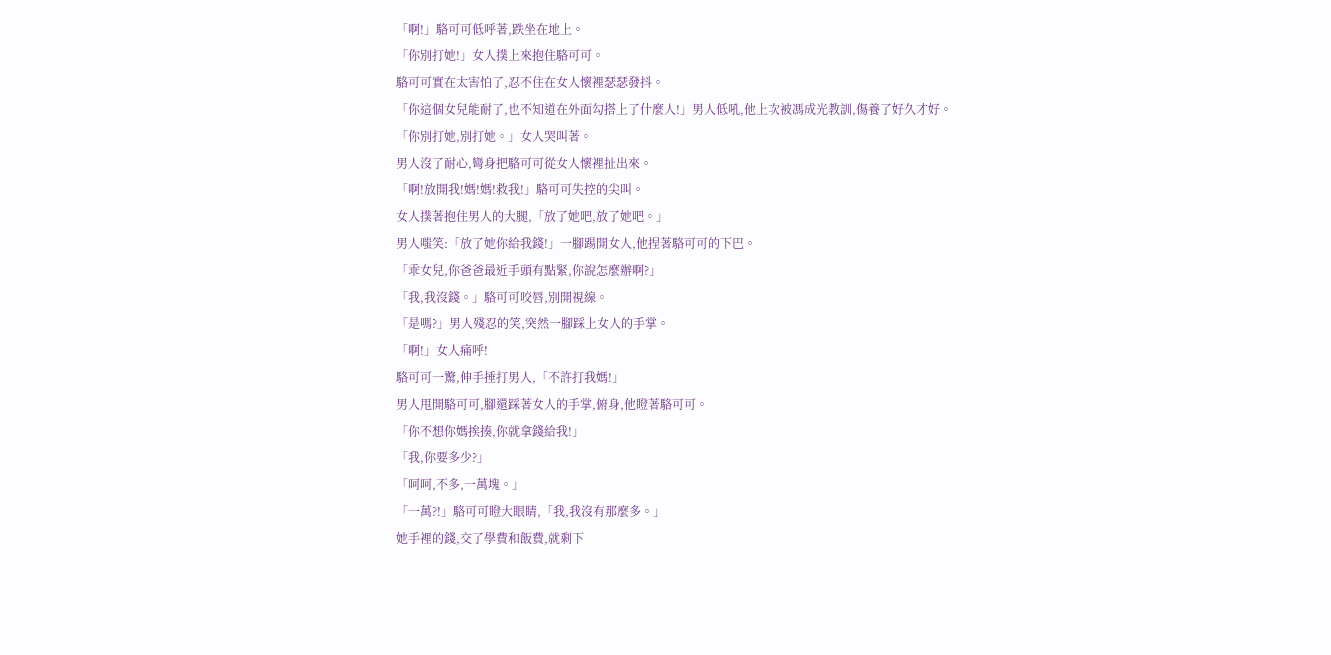「啊!」駱可可低呼著,跌坐在地上。
「你別打她!」女人撲上來抱住駱可可。
駱可可實在太害怕了,忍不住在女人懷裡瑟瑟發抖。
「你這個女兒能耐了,也不知道在外面勾搭上了什麼人!」男人低吼,他上次被馮成光教訓,傷養了好久才好。
「你別打她,別打她。」女人哭叫著。
男人沒了耐心,彎身把駱可可從女人懷裡扯出來。
「啊!放開我!媽!媽!救我!」駱可可失控的尖叫。
女人撲著抱住男人的大腿,「放了她吧,放了她吧。」
男人嗤笑:「放了她你給我錢!」一腳踢開女人,他捏著駱可可的下巴。
「乖女兒,你爸爸最近手頭有點緊,你說怎麼辦啊?」
「我,我沒錢。」駱可可咬唇,別開視線。
「是嗎?」男人殘忍的笑,突然一腳踩上女人的手掌。
「啊!」女人痛呼!
駱可可一驚,伸手捶打男人,「不許打我媽!」
男人甩開駱可可,腳還踩著女人的手掌,俯身,他瞪著駱可可。
「你不想你媽挨揍,你就拿錢給我!」
「我,你要多少?」
「呵呵,不多,一萬塊。」
「一萬?!」駱可可瞪大眼睛,「我,我沒有那麼多。」
她手裡的錢,交了學費和飯費,就剩下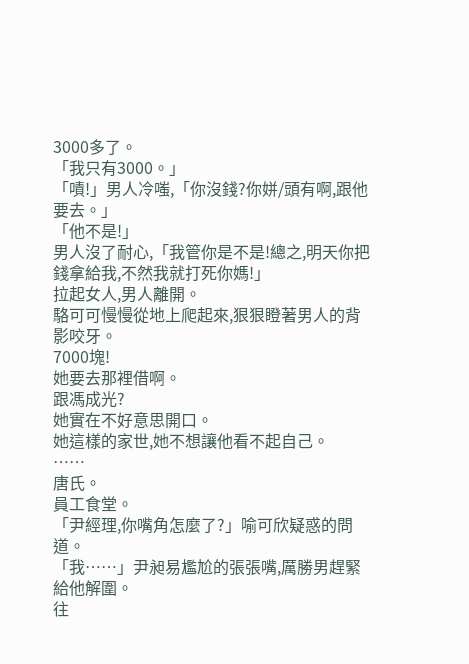3000多了。
「我只有3000。」
「嘖!」男人冷嗤,「你沒錢?你姘/頭有啊,跟他要去。」
「他不是!」
男人沒了耐心,「我管你是不是!總之,明天你把錢拿給我,不然我就打死你媽!」
拉起女人,男人離開。
駱可可慢慢從地上爬起來,狠狠瞪著男人的背影咬牙。
7000塊!
她要去那裡借啊。
跟馮成光?
她實在不好意思開口。
她這樣的家世,她不想讓他看不起自己。
……
唐氏。
員工食堂。
「尹經理,你嘴角怎麼了?」喻可欣疑惑的問道。
「我……」尹昶易尷尬的張張嘴,厲勝男趕緊給他解圍。
往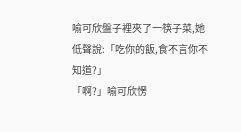喻可欣盤子裡夾了一筷子菜,她低聲說:「吃你的飯,食不言你不知道?」
「啊?」喻可欣愣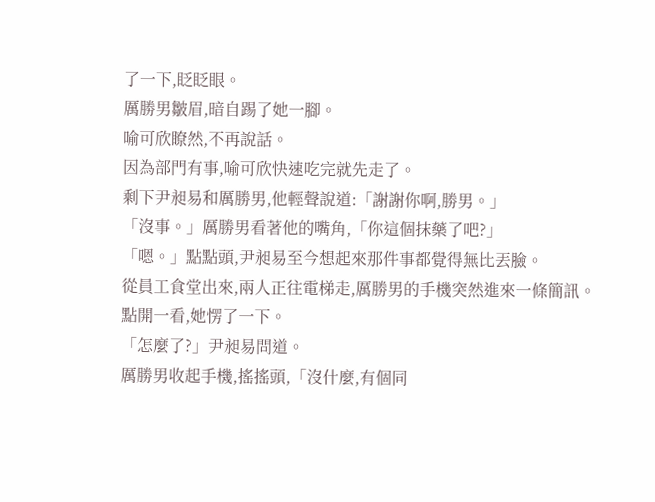了一下,眨眨眼。
厲勝男皺眉,暗自踢了她一腳。
喻可欣瞭然,不再說話。
因為部門有事,喻可欣快速吃完就先走了。
剩下尹昶易和厲勝男,他輕聲說道:「謝謝你啊,勝男。」
「沒事。」厲勝男看著他的嘴角,「你這個抹藥了吧?」
「嗯。」點點頭,尹昶易至今想起來那件事都覺得無比丟臉。
從員工食堂出來,兩人正往電梯走,厲勝男的手機突然進來一條簡訊。
點開一看,她愣了一下。
「怎麼了?」尹昶易問道。
厲勝男收起手機,搖搖頭,「沒什麼,有個同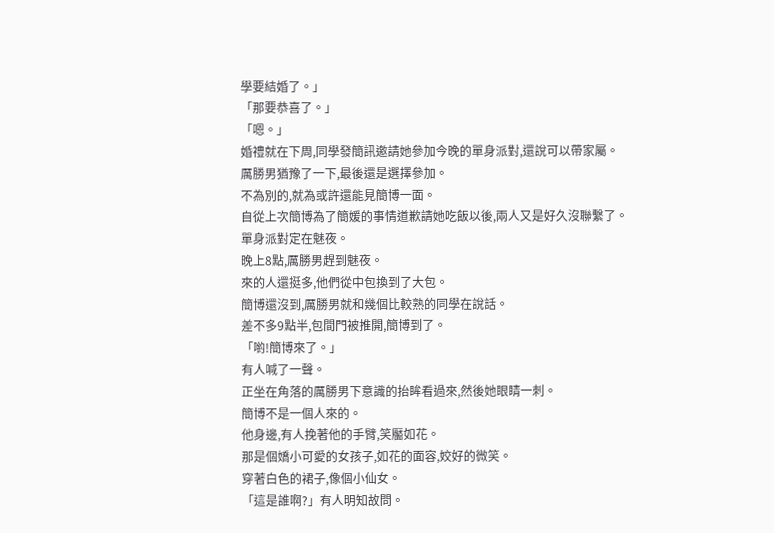學要結婚了。」
「那要恭喜了。」
「嗯。」
婚禮就在下周,同學發簡訊邀請她參加今晚的單身派對,還說可以帶家屬。
厲勝男猶豫了一下,最後還是選擇參加。
不為別的,就為或許還能見簡博一面。
自從上次簡博為了簡媛的事情道歉請她吃飯以後,兩人又是好久沒聯繫了。
單身派對定在魅夜。
晚上8點,厲勝男趕到魅夜。
來的人還挺多,他們從中包換到了大包。
簡博還沒到,厲勝男就和幾個比較熟的同學在說話。
差不多9點半,包間門被推開,簡博到了。
「喲!簡博來了。」
有人喊了一聲。
正坐在角落的厲勝男下意識的抬眸看過來,然後她眼睛一刺。
簡博不是一個人來的。
他身邊,有人挽著他的手臂,笑靨如花。
那是個嬌小可愛的女孩子,如花的面容,姣好的微笑。
穿著白色的裙子,像個小仙女。
「這是誰啊?」有人明知故問。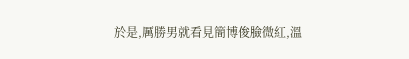於是,厲勝男就看見簡博俊臉微紅,溫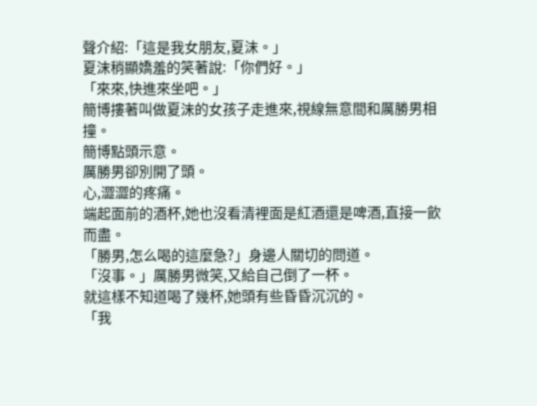聲介紹:「這是我女朋友,夏沫。」
夏沫稍顯嬌羞的笑著說:「你們好。」
「來來,快進來坐吧。」
簡博摟著叫做夏沫的女孩子走進來,視線無意間和厲勝男相撞。
簡博點頭示意。
厲勝男卻別開了頭。
心,澀澀的疼痛。
端起面前的酒杯,她也沒看清裡面是紅酒還是啤酒,直接一飲而盡。
「勝男,怎么喝的這麼急?」身邊人關切的問道。
「沒事。」厲勝男微笑,又給自己倒了一杯。
就這樣不知道喝了幾杯,她頭有些昏昏沉沉的。
「我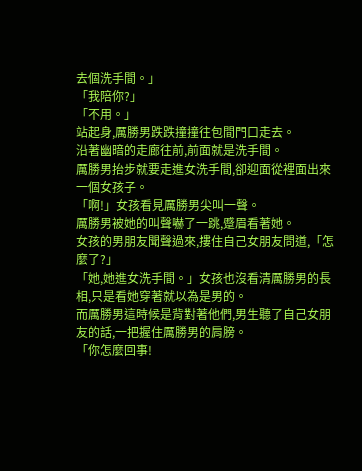去個洗手間。」
「我陪你?」
「不用。」
站起身,厲勝男跌跌撞撞往包間門口走去。
沿著幽暗的走廊往前,前面就是洗手間。
厲勝男抬步就要走進女洗手間,卻迎面從裡面出來一個女孩子。
「啊!」女孩看見厲勝男尖叫一聲。
厲勝男被她的叫聲嚇了一跳,蹙眉看著她。
女孩的男朋友聞聲過來,摟住自己女朋友問道,「怎麼了?」
「她,她進女洗手間。」女孩也沒看清厲勝男的長相,只是看她穿著就以為是男的。
而厲勝男這時候是背對著他們,男生聽了自己女朋友的話,一把握住厲勝男的肩膀。
「你怎麼回事!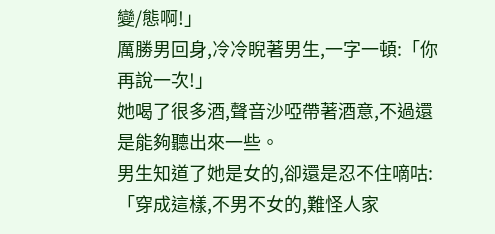變/態啊!」
厲勝男回身,冷冷睨著男生,一字一頓:「你再說一次!」
她喝了很多酒,聲音沙啞帶著酒意,不過還是能夠聽出來一些。
男生知道了她是女的,卻還是忍不住嘀咕:「穿成這樣,不男不女的,難怪人家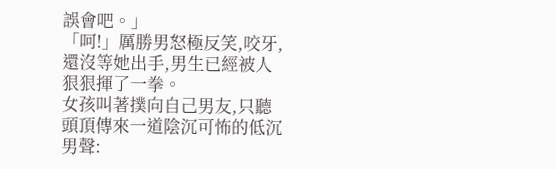誤會吧。」
「呵!」厲勝男怒極反笑,咬牙,還沒等她出手,男生已經被人狠狠揮了一拳。
女孩叫著撲向自己男友,只聽頭頂傳來一道陰沉可怖的低沉男聲: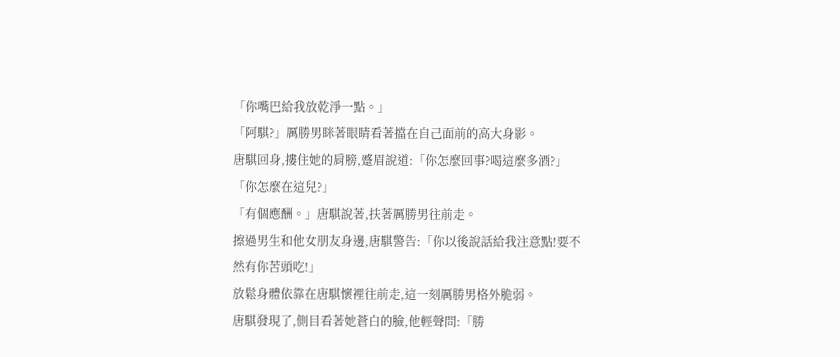「你嘴巴給我放乾淨一點。」
「阿騏?」厲勝男眯著眼睛看著擋在自己面前的高大身影。
唐騏回身,摟住她的肩膀,蹙眉說道:「你怎麼回事?喝這麼多酒?」
「你怎麼在這兒?」
「有個應酬。」唐騏說著,扶著厲勝男往前走。
擦過男生和他女朋友身邊,唐騏警告:「你以後說話給我注意點!要不然有你苦頭吃!」
放鬆身體依靠在唐騏懷裡往前走,這一刻厲勝男格外脆弱。
唐騏發現了,側目看著她蒼白的臉,他輕聲問:「勝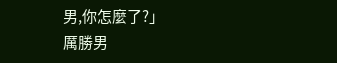男,你怎麼了?」
厲勝男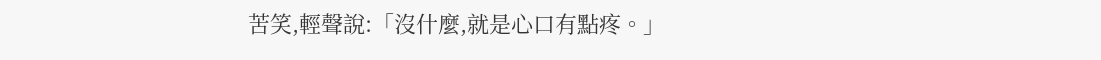苦笑,輕聲說:「沒什麼,就是心口有點疼。」